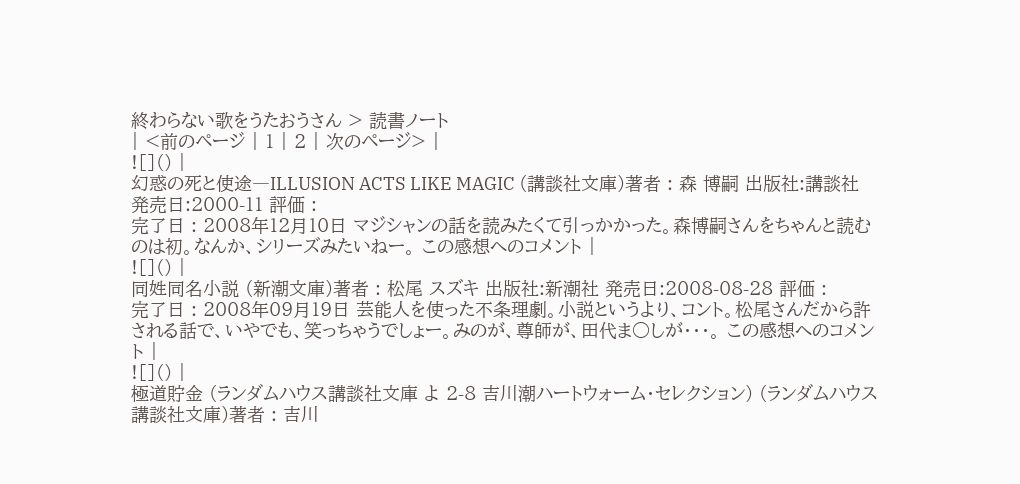終わらない歌をうたおうさん > 読書ノート
| <前のページ | 1 | 2 | 次のページ> |
![]() |
幻惑の死と使途―ILLUSION ACTS LIKE MAGIC (講談社文庫)著者 : 森 博嗣 出版社:講談社 発売日:2000-11 評価 :
完了日 : 2008年12月10日 マジシャンの話を読みたくて引っかかった。森博嗣さんをちゃんと読むのは初。なんか、シリーズみたいねー。 この感想へのコメント |
![]() |
同姓同名小説 (新潮文庫)著者 : 松尾 スズキ 出版社:新潮社 発売日:2008-08-28 評価 :
完了日 : 2008年09月19日 芸能人を使った不条理劇。小説というより、コント。松尾さんだから許される話で、いやでも、笑っちゃうでしょー。みのが、尊師が、田代ま○しが・・・。 この感想へのコメント |
![]() |
極道貯金 (ランダムハウス講談社文庫 よ 2-8 吉川潮ハートウォーム・セレクション) (ランダムハウス講談社文庫)著者 : 吉川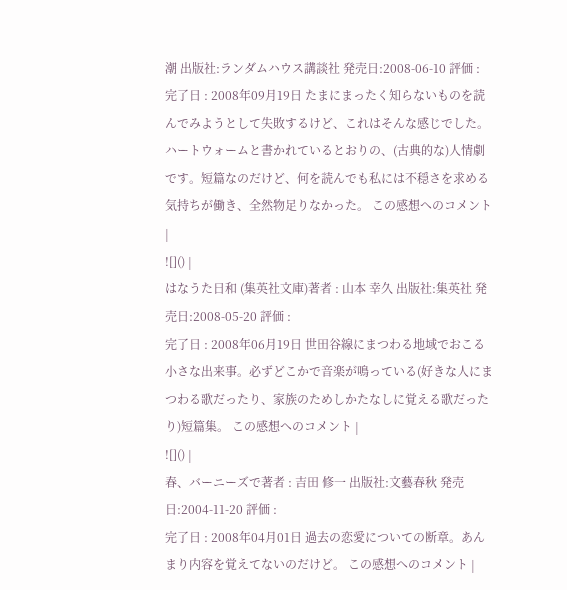潮 出版社:ランダムハウス講談社 発売日:2008-06-10 評価 :
完了日 : 2008年09月19日 たまにまったく知らないものを読んでみようとして失敗するけど、これはそんな感じでした。ハートウォームと書かれているとおりの、(古典的な)人情劇です。短篇なのだけど、何を読んでも私には不穏さを求める気持ちが働き、全然物足りなかった。 この感想へのコメント |
![]() |
はなうた日和 (集英社文庫)著者 : 山本 幸久 出版社:集英社 発売日:2008-05-20 評価 :
完了日 : 2008年06月19日 世田谷線にまつわる地域でおこる小さな出来事。必ずどこかで音楽が鳴っている(好きな人にまつわる歌だったり、家族のためしかたなしに覚える歌だったり)短篇集。 この感想へのコメント |
![]() |
春、バーニーズで著者 : 吉田 修一 出版社:文藝春秋 発売日:2004-11-20 評価 :
完了日 : 2008年04月01日 過去の恋愛についての断章。あんまり内容を覚えてないのだけど。 この感想へのコメント |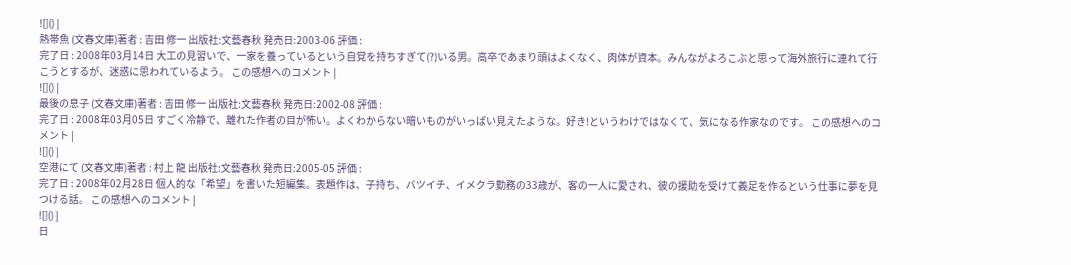![]() |
熱帯魚 (文春文庫)著者 : 吉田 修一 出版社:文藝春秋 発売日:2003-06 評価 :
完了日 : 2008年03月14日 大工の見習いで、一家を養っているという自覚を持ちすぎて(?)いる男。高卒であまり頭はよくなく、肉体が資本。みんながよろこぶと思って海外旅行に連れて行こうとするが、迷惑に思われているよう。 この感想へのコメント |
![]() |
最後の息子 (文春文庫)著者 : 吉田 修一 出版社:文藝春秋 発売日:2002-08 評価 :
完了日 : 2008年03月05日 すごく冷静で、離れた作者の目が怖い。よくわからない暗いものがいっぱい見えたような。好き!というわけではなくて、気になる作家なのです。 この感想へのコメント |
![]() |
空港にて (文春文庫)著者 : 村上 龍 出版社:文藝春秋 発売日:2005-05 評価 :
完了日 : 2008年02月28日 個人的な「希望」を書いた短編集。表題作は、子持ち、バツイチ、イメクラ勤務の33歳が、客の一人に愛され、彼の援助を受けて義足を作るという仕事に夢を見つける話。 この感想へのコメント |
![]() |
日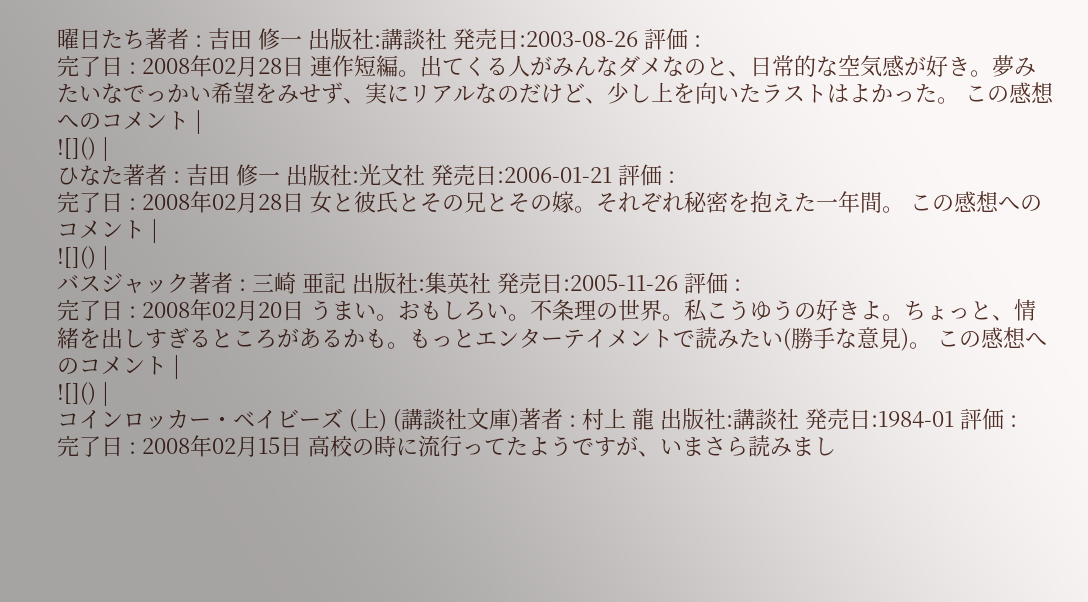曜日たち著者 : 吉田 修一 出版社:講談社 発売日:2003-08-26 評価 :
完了日 : 2008年02月28日 連作短編。出てくる人がみんなダメなのと、日常的な空気感が好き。夢みたいなでっかい希望をみせず、実にリアルなのだけど、少し上を向いたラストはよかった。 この感想へのコメント |
![]() |
ひなた著者 : 吉田 修一 出版社:光文社 発売日:2006-01-21 評価 :
完了日 : 2008年02月28日 女と彼氏とその兄とその嫁。それぞれ秘密を抱えた一年間。 この感想へのコメント |
![]() |
バスジャック著者 : 三崎 亜記 出版社:集英社 発売日:2005-11-26 評価 :
完了日 : 2008年02月20日 うまい。おもしろい。不条理の世界。私こうゆうの好きよ。ちょっと、情緒を出しすぎるところがあるかも。もっとエンターテイメントで読みたい(勝手な意見)。 この感想へのコメント |
![]() |
コインロッカー・ベイビーズ (上) (講談社文庫)著者 : 村上 龍 出版社:講談社 発売日:1984-01 評価 :
完了日 : 2008年02月15日 高校の時に流行ってたようですが、いまさら読みまし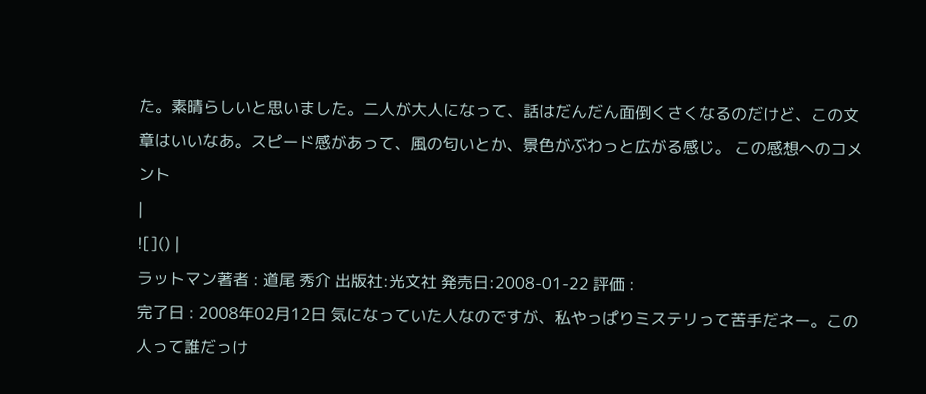た。素晴らしいと思いました。二人が大人になって、話はだんだん面倒くさくなるのだけど、この文章はいいなあ。スピード感があって、風の匂いとか、景色がぶわっと広がる感じ。 この感想へのコメント
|
![]() |
ラットマン著者 : 道尾 秀介 出版社:光文社 発売日:2008-01-22 評価 :
完了日 : 2008年02月12日 気になっていた人なのですが、私やっぱりミステリって苦手だネー。この人って誰だっけ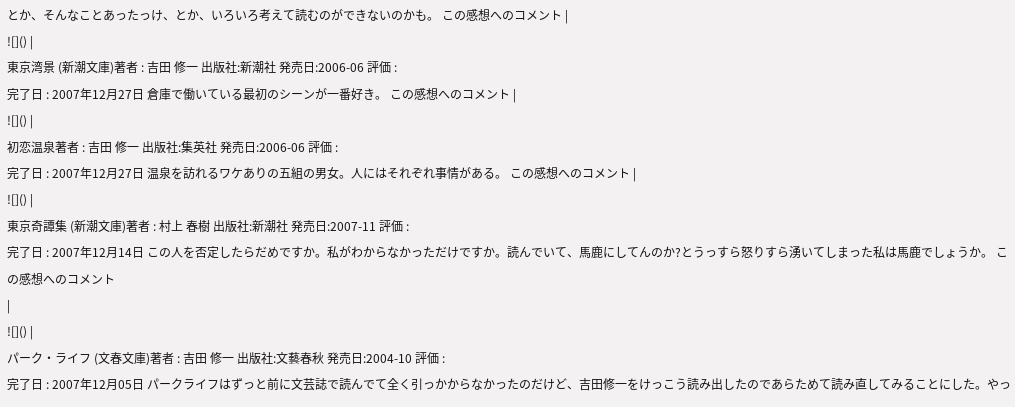とか、そんなことあったっけ、とか、いろいろ考えて読むのができないのかも。 この感想へのコメント |
![]() |
東京湾景 (新潮文庫)著者 : 吉田 修一 出版社:新潮社 発売日:2006-06 評価 :
完了日 : 2007年12月27日 倉庫で働いている最初のシーンが一番好き。 この感想へのコメント |
![]() |
初恋温泉著者 : 吉田 修一 出版社:集英社 発売日:2006-06 評価 :
完了日 : 2007年12月27日 温泉を訪れるワケありの五組の男女。人にはそれぞれ事情がある。 この感想へのコメント |
![]() |
東京奇譚集 (新潮文庫)著者 : 村上 春樹 出版社:新潮社 発売日:2007-11 評価 :
完了日 : 2007年12月14日 この人を否定したらだめですか。私がわからなかっただけですか。読んでいて、馬鹿にしてんのか?とうっすら怒りすら湧いてしまった私は馬鹿でしょうか。 この感想へのコメント
|
![]() |
パーク・ライフ (文春文庫)著者 : 吉田 修一 出版社:文藝春秋 発売日:2004-10 評価 :
完了日 : 2007年12月05日 パークライフはずっと前に文芸誌で読んでて全く引っかからなかったのだけど、吉田修一をけっこう読み出したのであらためて読み直してみることにした。やっ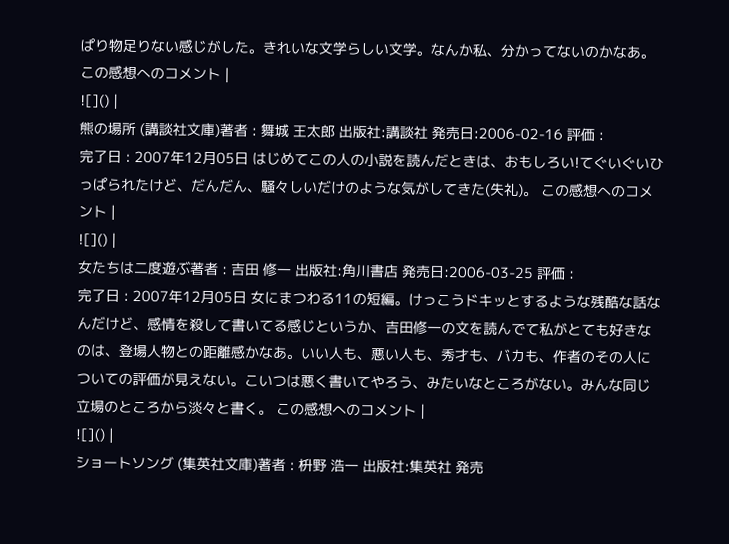ぱり物足りない感じがした。きれいな文学らしい文学。なんか私、分かってないのかなあ。 この感想へのコメント |
![]() |
熊の場所 (講談社文庫)著者 : 舞城 王太郎 出版社:講談社 発売日:2006-02-16 評価 :
完了日 : 2007年12月05日 はじめてこの人の小説を読んだときは、おもしろい!てぐいぐいひっぱられたけど、だんだん、騒々しいだけのような気がしてきた(失礼)。 この感想へのコメント |
![]() |
女たちは二度遊ぶ著者 : 吉田 修一 出版社:角川書店 発売日:2006-03-25 評価 :
完了日 : 2007年12月05日 女にまつわる11の短編。けっこうドキッとするような残酷な話なんだけど、感情を殺して書いてる感じというか、吉田修一の文を読んでて私がとても好きなのは、登場人物との距離感かなあ。いい人も、悪い人も、秀才も、バカも、作者のその人についての評価が見えない。こいつは悪く書いてやろう、みたいなところがない。みんな同じ立場のところから淡々と書く。 この感想へのコメント |
![]() |
ショートソング (集英社文庫)著者 : 枡野 浩一 出版社:集英社 発売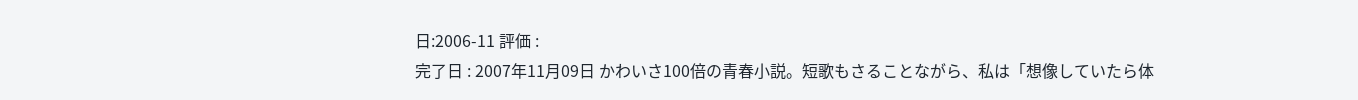日:2006-11 評価 :
完了日 : 2007年11月09日 かわいさ100倍の青春小説。短歌もさることながら、私は「想像していたら体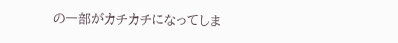の一部がカチカチになってしま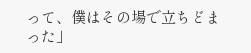って、僕はその場で立ちどまった」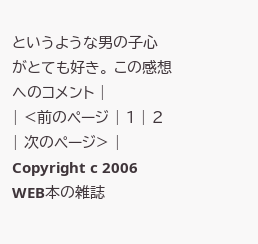というような男の子心がとても好き。 この感想へのコメント |
| <前のページ | 1 | 2 | 次のページ> |
Copyright c 2006 WEB本の雑誌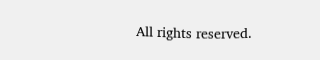All rights reserved.